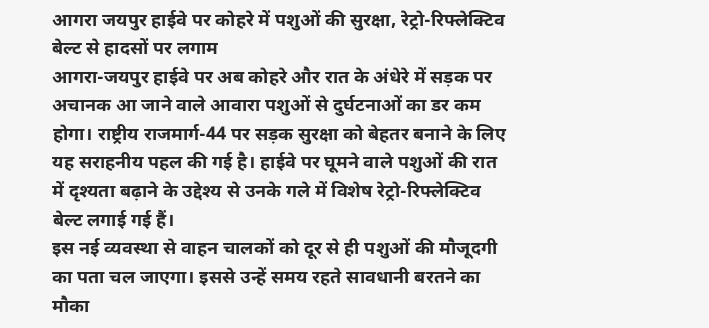आगरा जयपुर हाईवे पर कोहरे में पशुओं की सुरक्षा, रेट्रो-रिफ्लेक्टिव बेल्ट से हादसों पर लगाम
आगरा-जयपुर हाईवे पर अब कोहरे और रात के अंधेरे में सड़क पर अचानक आ जाने वाले आवारा पशुओं से दुर्घटनाओं का डर कम होगा। राष्ट्रीय राजमार्ग-44 पर सड़क सुरक्षा को बेहतर बनाने के लिए यह सराहनीय पहल की गई है। हाईवे पर घूमने वाले पशुओं की रात में दृश्यता बढ़ाने के उद्देश्य से उनके गले में विशेष रेट्रो-रिफ्लेक्टिव बेल्ट लगाई गई हैं।
इस नई व्यवस्था से वाहन चालकों को दूर से ही पशुओं की मौजूदगी का पता चल जाएगा। इससे उन्हें समय रहते सावधानी बरतने का मौका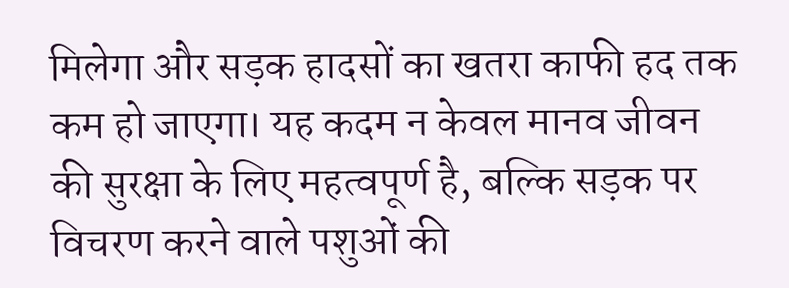मिलेगा और सड़क हादसों का खतरा काफी हद तक कम हो जाएगा। यह कदम न केवल मानव जीवन की सुरक्षा के लिए महत्वपूर्ण है, बल्कि सड़क पर विचरण करने वाले पशुओं की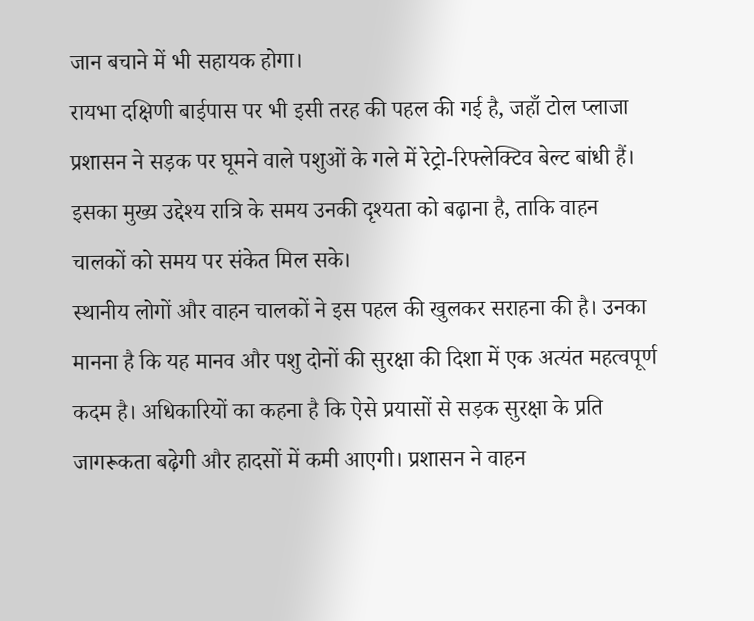जान बचाने में भी सहायक होगा।
रायभा दक्षिणी बाईपास पर भी इसी तरह की पहल की गई है, जहाँ टोल प्लाजा प्रशासन ने सड़क पर घूमने वाले पशुओं के गले में रेट्रो-रिफ्लेक्टिव बेल्ट बांधी हैं। इसका मुख्य उद्देश्य रात्रि के समय उनकी दृश्यता को बढ़ाना है, ताकि वाहन चालकों को समय पर संकेत मिल सके।
स्थानीय लोगों और वाहन चालकों ने इस पहल की खुलकर सराहना की है। उनका मानना है कि यह मानव और पशु दोनों की सुरक्षा की दिशा में एक अत्यंत महत्वपूर्ण कदम है। अधिकारियों का कहना है कि ऐसे प्रयासों से सड़क सुरक्षा के प्रति जागरूकता बढ़ेगी और हादसों में कमी आएगी। प्रशासन ने वाहन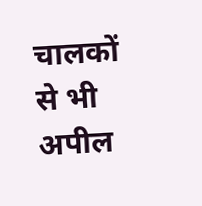चालकों से भी अपील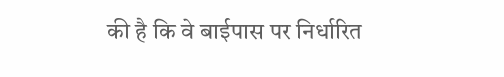की है कि वे बाईपास पर निर्धारित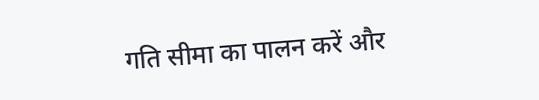गति सीमा का पालन करें और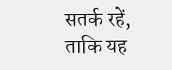सतर्क रहें, ताकि यह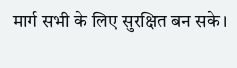मार्ग सभी के लिए सुरक्षित बन सके।